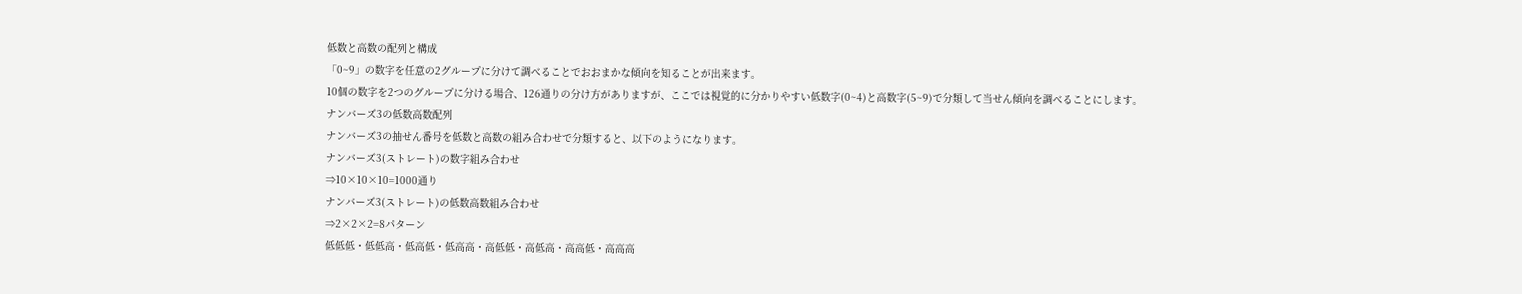低数と高数の配列と構成
「0~9」の数字を任意の2グループに分けて調べることでおおまかな傾向を知ることが出来ます。
10個の数字を2つのグループに分ける場合、126通りの分け方がありますが、ここでは視覚的に分かりやすい低数字(0~4)と高数字(5~9)で分類して当せん傾向を調べることにします。
ナンバーズ3の低数高数配列
ナンバーズ3の抽せん番号を低数と高数の組み合わせで分類すると、以下のようになります。
ナンバーズ3(ストレート)の数字組み合わせ
⇒10×10×10=1000通り
ナンバーズ3(ストレート)の低数高数組み合わせ
⇒2×2×2=8パターン
低低低・低低高・低高低・低高高・高低低・高低高・高高低・高高高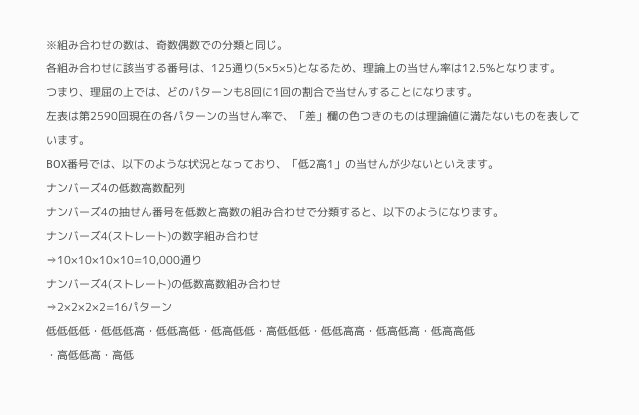※組み合わせの数は、奇数偶数での分類と同じ。
各組み合わせに該当する番号は、125通り(5×5×5)となるため、理論上の当せん率は12.5%となります。
つまり、理屈の上では、どのパターンも8回に1回の割合で当せんすることになります。
左表は第2590回現在の各パターンの当せん率で、「差」欄の色つきのものは理論値に満たないものを表しています。
BOX番号では、以下のような状況となっており、「低2高1」の当せんが少ないといえます。
ナンバーズ4の低数高数配列
ナンバーズ4の抽せん番号を低数と高数の組み合わせで分類すると、以下のようになります。
ナンバーズ4(ストレート)の数字組み合わせ
⇒10×10×10×10=10,000通り
ナンバーズ4(ストレート)の低数高数組み合わせ
⇒2×2×2×2=16パターン
低低低低・低低低高・低低高低・低高低低・高低低低・低低高高・低高低高・低高高低
・高低低高・高低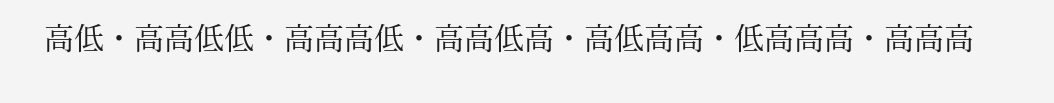高低・高高低低・高高高低・高高低高・高低高高・低高高高・高高高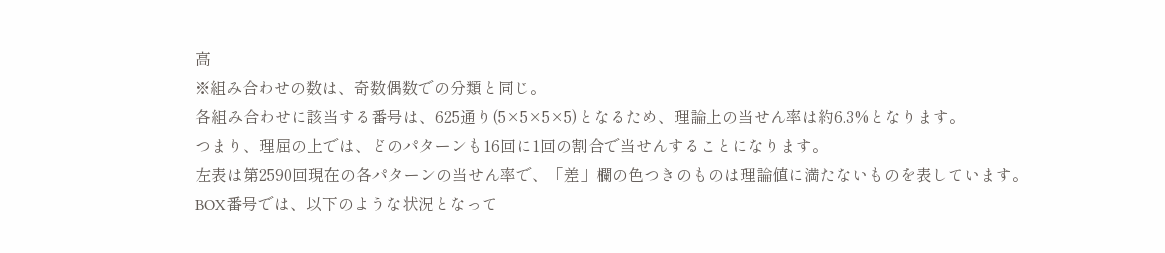高
※組み合わせの数は、奇数偶数での分類と同じ。
各組み合わせに該当する番号は、625通り(5×5×5×5)となるため、理論上の当せん率は約6.3%となります。
つまり、理屈の上では、どのパターンも16回に1回の割合で当せんすることになります。
左表は第2590回現在の各パターンの当せん率で、「差」欄の色つきのものは理論値に満たないものを表しています。
BOX番号では、以下のような状況となって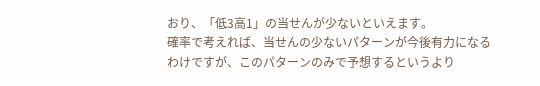おり、「低3高1」の当せんが少ないといえます。
確率で考えれば、当せんの少ないパターンが今後有力になるわけですが、このパターンのみで予想するというより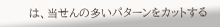は、当せんの多いパターンをカットする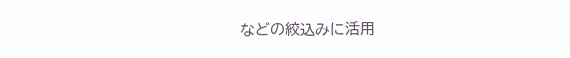などの絞込みに活用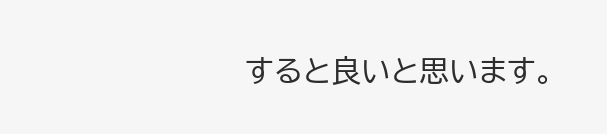すると良いと思います。